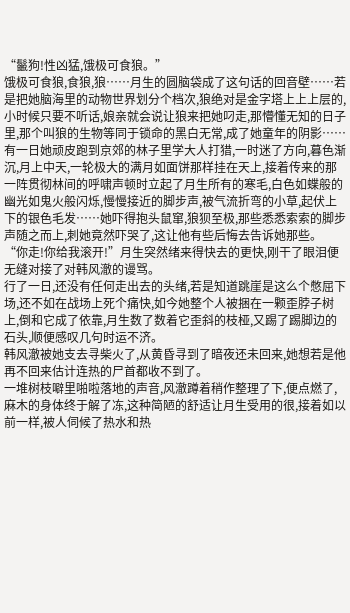“鬣狗!性凶猛,饿极可食狼。”
饿极可食狼,食狼,狼……月生的圆脑袋成了这句话的回音壁……若是把她脑海里的动物世界划分个档次,狼绝对是金字塔上上上层的,小时候只要不听话,娘亲就会说让狼来把她叼走,那懵懂无知的日子里,那个叫狼的生物等同于锁命的黑白无常,成了她童年的阴影……有一日她顽皮跑到京郊的林子里学大人打猎,一时迷了方向,暮色渐沉,月上中天,一轮极大的满月如面饼那样挂在天上,接着传来的那一阵贯彻林间的呼啸声顿时立起了月生所有的寒毛,白色如蝶般的幽光如鬼火般闪烁,慢慢接近的脚步声,被气流折弯的小草,起伏上下的银色毛发……她吓得抱头鼠窜,狼狈至极,那些悉悉索索的脚步声随之而上,刺她竟然吓哭了,这让他有些后悔去告诉她那些。
“你走!你给我滚开!”月生突然绪来得快去的更快,刚干了眼泪便无缝对接了对韩风澈的谩骂。
行了一日,还没有任何走出去的头绪,若是知道跳崖是这么个憋屈下场,还不如在战场上死个痛快,如今她整个人被捆在一颗歪脖子树上,倒和它成了依靠,月生数了数着它歪斜的枝桠,又踢了踢脚边的石头,顺便感叹几句时运不济。
韩风澈被她支去寻柴火了,从黄昏寻到了暗夜还未回来,她想若是他再不回来估计连热的尸首都收不到了。
一堆树枝噼里啪啦落地的声音,风澈蹲着稍作整理了下,便点燃了,麻木的身体终于解了冻,这种简陋的舒适让月生受用的很,接着如以前一样,被人伺候了热水和热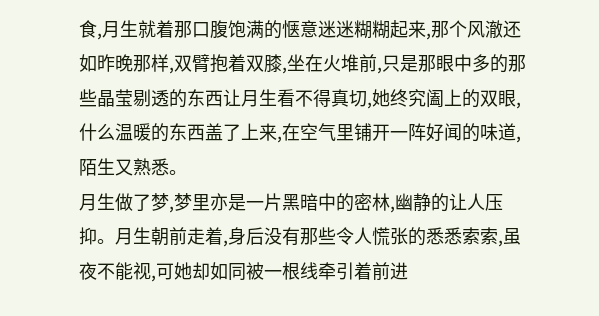食,月生就着那口腹饱满的惬意迷迷糊糊起来,那个风澈还如昨晚那样,双臂抱着双膝,坐在火堆前,只是那眼中多的那些晶莹剔透的东西让月生看不得真切,她终究阖上的双眼,什么温暖的东西盖了上来,在空气里铺开一阵好闻的味道,陌生又熟悉。
月生做了梦,梦里亦是一片黑暗中的密林,幽静的让人压抑。月生朝前走着,身后没有那些令人慌张的悉悉索索,虽夜不能视,可她却如同被一根线牵引着前进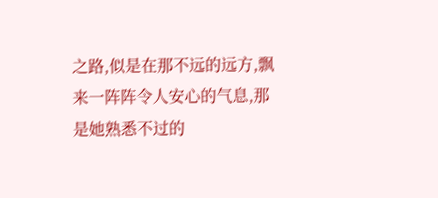之路,似是在那不远的远方,飘来一阵阵令人安心的气息,那是她熟悉不过的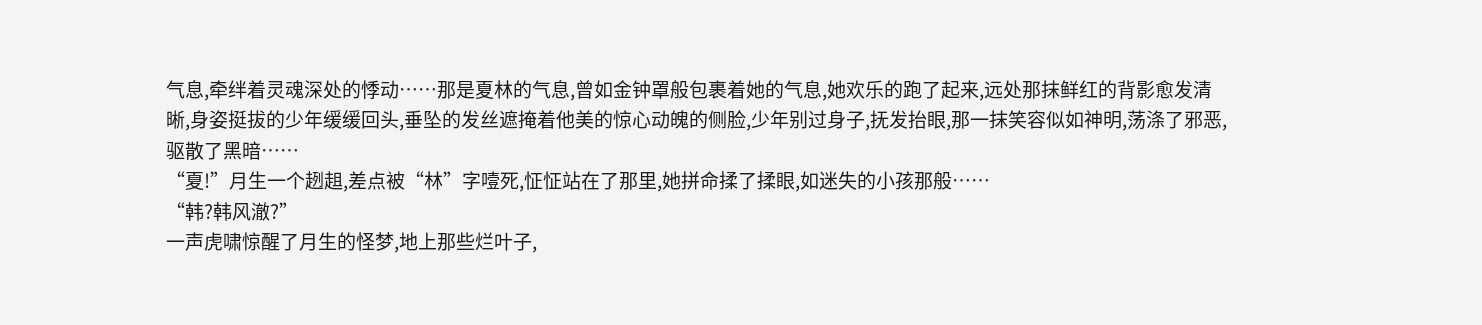气息,牵绊着灵魂深处的悸动……那是夏林的气息,曾如金钟罩般包裹着她的气息,她欢乐的跑了起来,远处那抹鲜红的背影愈发清晰,身姿挺拔的少年缓缓回头,垂坠的发丝遮掩着他美的惊心动魄的侧脸,少年别过身子,抚发抬眼,那一抹笑容似如神明,荡涤了邪恶,驱散了黑暗……
“夏!”月生一个趔趄,差点被“林”字噎死,怔怔站在了那里,她拼命揉了揉眼,如迷失的小孩那般……
“韩?韩风澈?”
一声虎啸惊醒了月生的怪梦,地上那些烂叶子,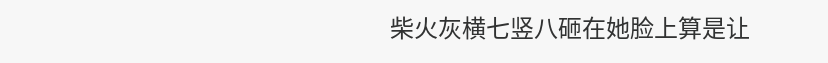柴火灰横七竖八砸在她脸上算是让